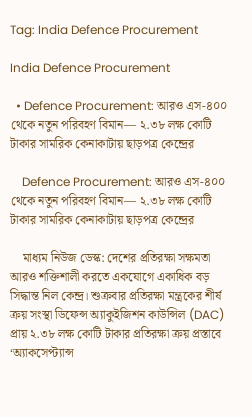Tag: India Defence Procurement

India Defence Procurement

  • Defence Procurement: আরও এস-৪০০ থেকে নতুন পরিবহণ বিমান— ২.৩৮ লক্ষ কোটি টাকার সামরিক কেনাকাটায় ছাড়পত্র কেন্দ্রের

    Defence Procurement: আরও এস-৪০০ থেকে নতুন পরিবহণ বিমান— ২.৩৮ লক্ষ কোটি টাকার সামরিক কেনাকাটায় ছাড়পত্র কেন্দ্রের

    মাধ্যম নিউজ ডেস্ক: দেশের প্রতিরক্ষা সক্ষমতা আরও শক্তিশালী করতে একযোগে একাধিক বড় সিদ্ধান্ত নিল কেন্দ্র। শুক্রবার প্রতিরক্ষা মন্ত্রকের শীর্ষ ক্রয় সংস্থা ডিফেন্স অ্যাকুইজিশন কাউন্সিল (DAC) প্রায় ২.৩৮ লক্ষ কোটি টাকার প্রতিরক্ষা ক্রয় প্রস্তাবে ‘অ্যাকসেপ্ট্যান্স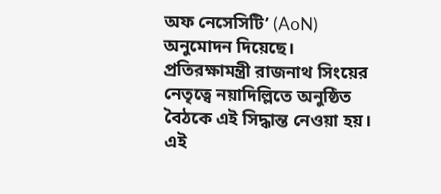অফ নেসেসিটি’ (AoN) অনুমোদন দিয়েছে। প্রতিরক্ষামন্ত্রী রাজনাথ সিংয়ের নেতৃত্বে নয়াদিল্লিতে অনুষ্ঠিত বৈঠকে এই সিদ্ধান্ত নেওয়া হয়। এই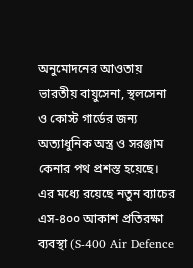অনুমোদনের আওতায় ভারতীয় বায়ুসেনা, স্থলসেনা ও কোস্ট গার্ডের জন্য অত্যাধুনিক অস্ত্র ও সরঞ্জাম কেনার পথ প্রশস্ত হয়েছে। এর মধ্যে রয়েছে নতুন ব্যাচের এস-৪০০ আকাশ প্রতিরক্ষা ব্যবস্থা (S-400 Air Defence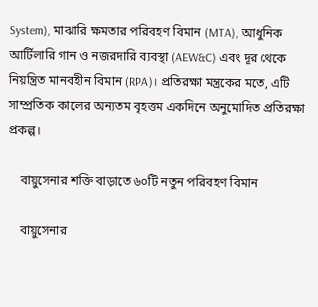System), মাঝারি ক্ষমতার পরিবহণ বিমান (MTA), আধুনিক আর্টিলারি গান ও নজরদারি ব্যবস্থা (AEW&C) এবং দূর থেকে নিয়ন্ত্রিত মানবহীন বিমান (RPA)। প্রতিরক্ষা মন্ত্রকের মতে, এটি সাম্প্রতিক কালের অন্যতম বৃহত্তম একদিনে অনুমোদিত প্রতিরক্ষা প্রকল্প।

    বায়ুসেনার শক্তি বাড়াতে ৬০টি নতুন পরিবহণ বিমান

    বায়ুসেনার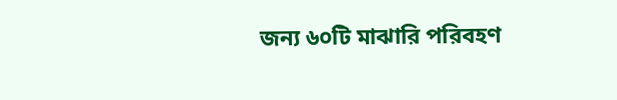জন্য ৬০টি মাঝারি পরিবহণ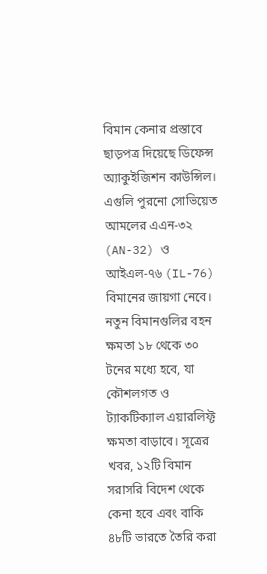বিমান কেনার প্রস্তাবে ছাড়পত্র দিয়েছে ডিফেন্স অ্যাকুইজিশন কাউন্সিল। এগুলি পুরনো সোভিয়েত আমলের এএন-৩২ (AN-32) ও আইএল-৭৬ (IL-76) বিমানের জায়গা নেবে। নতুন বিমানগুলির বহন ক্ষমতা ১৮ থেকে ৩০ টনের মধ্যে হবে, যা কৌশলগত ও ট্যাকটিক্যাল এয়ারলিফ্ট ক্ষমতা বাড়াবে। সূত্রের খবর, ১২টি বিমান সরাসরি বিদেশ থেকে কেনা হবে এবং বাকি ৪৮টি ভারতে তৈরি করা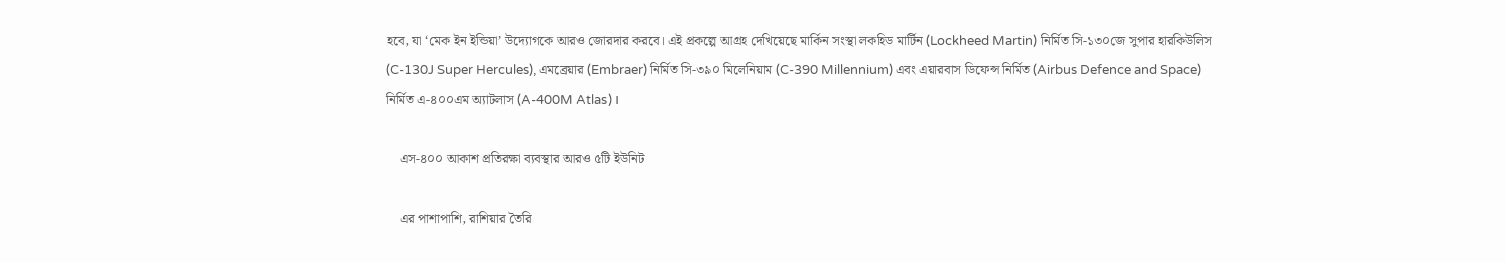হবে, যা ‘মেক ইন ইন্ডিয়া’ উদ্যোগকে আরও জোরদার করবে। এই প্রকল্পে আগ্রহ দেখিয়েছে মার্কিন সংস্থা লকহিড মার্টিন (Lockheed Martin) নির্মিত সি-১৩০জে সুপার হারকিউলিস (C-130J Super Hercules), এমব্রেয়ার (Embraer) নির্মিত সি-৩৯০ মিলেনিয়াম (C-390 Millennium) এবং এয়ারবাস ডিফেন্স নির্মিত (Airbus Defence and Space) নির্মিত এ-৪০০এম অ্যাটলাস (A-400M Atlas)।

    এস-৪০০ আকাশ প্রতিরক্ষা ব্যবস্থার আরও ৫টি ইউনিট

    এর পাশাপাশি, রাশিয়ার তৈরি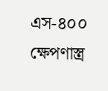এস-৪০০ ক্ষেপণাস্ত্র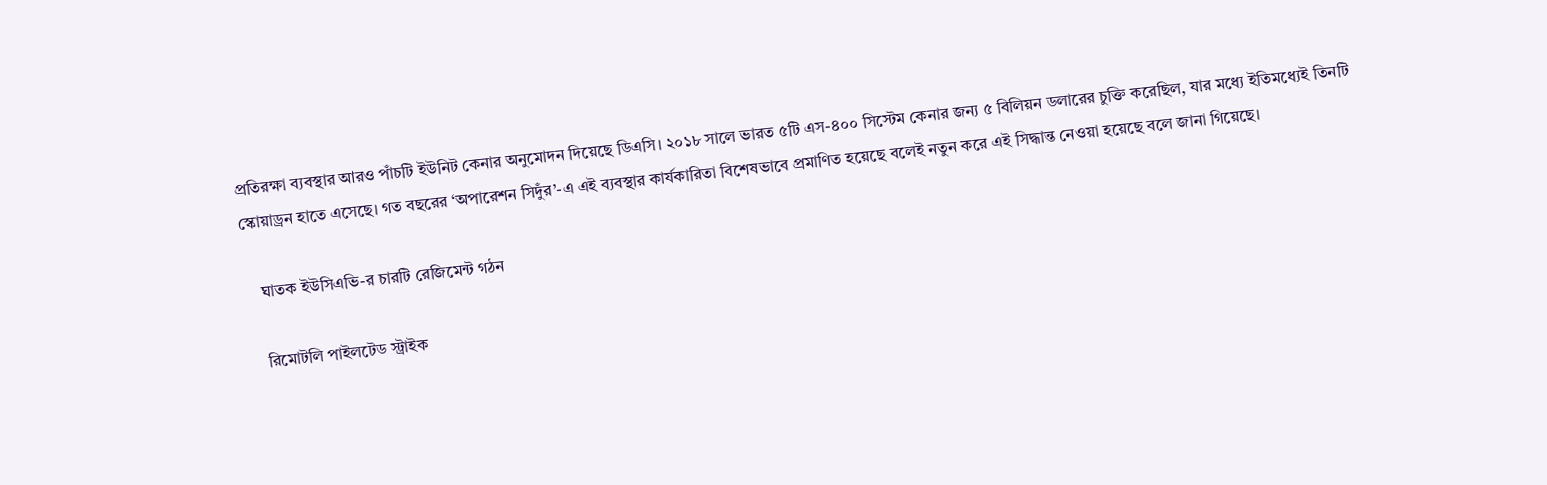প্রতিরক্ষা ব্যবস্থার আরও পাঁচটি ইউনিট কেনার অনুমোদন দিয়েছে ডিএসি। ২০১৮ সালে ভারত ৫টি এস-৪০০ সিস্টেম কেনার জন্য ৫ বিলিয়ন ডলারের চুক্তি করেছিল, যার মধ্যে ইতিমধ্যেই তিনটি স্কোয়াড্রন হাতে এসেছে। গত বছরের ‘অপারেশন সিদুঁর’-এ এই ব্যবস্থার কার্যকারিতা বিশেষভাবে প্রমাণিত হয়েছে বলেই নতুন করে এই সিদ্ধান্ত নেওয়া হয়েছে বলে জানা গিয়েছে।

    ঘাতক ইউসিএভি-র চারটি রেজিমেন্ট গঠন

    রিমোটলি পাইলটেড স্ট্রাইক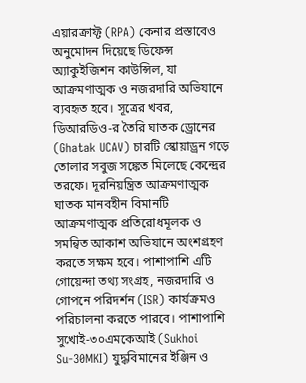এয়ারক্রাফ্ট (RPA) কেনার প্রস্তাবেও অনুমোদন দিয়েছে ডিফেন্স অ্যাকুইজিশন কাউন্সিল, যা আক্রমণাত্মক ও নজরদারি অভিযানে ব্যবহৃত হবে। সূত্রের খবর, ডিআরডিও-র তৈরি ঘাতক ড্রোনের (Ghatak UCAV) চারটি স্কোয়াড্রন গড়ে তোলার সবুজ সঙ্কেত মিলেছে কেন্দ্রের তরফে। দূরনিয়ন্ত্রিত আক্রমণাত্মক ঘাতক মানবহীন বিমানটি আক্রমণাত্মক প্রতিরোধমূলক ও সমন্বিত আকাশ অভিযানে অংশগ্রহণ করতে সক্ষম হবে। পাশাপাশি এটি গোয়েন্দা তথ্য সংগ্রহ, নজরদারি ও গোপনে পরিদর্শন (ISR) কার্যক্রমও পরিচালনা করতে পারবে। পাশাপাশি সুখোই-৩০এমকেআই (Sukhoi Su-30MKI) যুদ্ধবিমানের ইঞ্জিন ও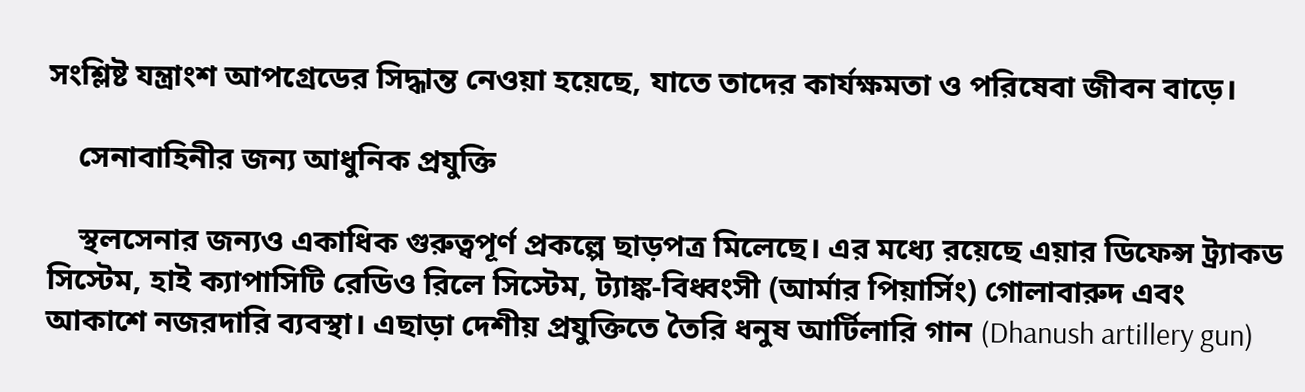সংশ্লিষ্ট যন্ত্রাংশ আপগ্রেডের সিদ্ধান্ত নেওয়া হয়েছে, যাতে তাদের কার্যক্ষমতা ও পরিষেবা জীবন বাড়ে।

    সেনাবাহিনীর জন্য আধুনিক প্রযুক্তি

    স্থলসেনার জন্যও একাধিক গুরুত্বপূর্ণ প্রকল্পে ছাড়পত্র মিলেছে। এর মধ্যে রয়েছে এয়ার ডিফেন্স ট্র্যাকড সিস্টেম, হাই ক্যাপাসিটি রেডিও রিলে সিস্টেম, ট্যাঙ্ক-বিধ্বংসী (আর্মার পিয়ার্সিং) গোলাবারুদ এবং আকাশে নজরদারি ব্যবস্থা। এছাড়া দেশীয় প্রযুক্তিতে তৈরি ধনুষ আর্টিলারি গান (Dhanush artillery gun)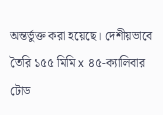অন্তর্ভুক্ত করা হয়েছে। দেশীয়ভাবে তৈরি ১৫৫ মিমি x ৪৫-ক্যালিবার টোড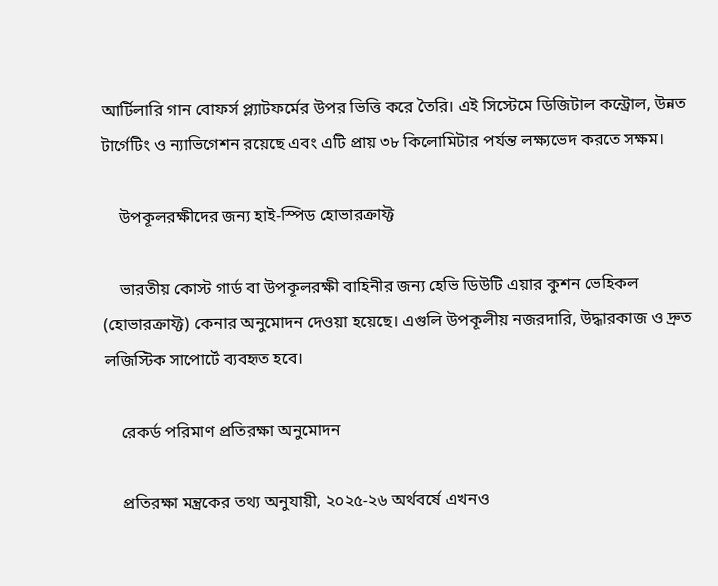আর্টিলারি গান বোফর্স প্ল্যাটফর্মের উপর ভিত্তি করে তৈরি। এই সিস্টেমে ডিজিটাল কন্ট্রোল, উন্নত টার্গেটিং ও ন্যাভিগেশন রয়েছে এবং এটি প্রায় ৩৮ কিলোমিটার পর্যন্ত লক্ষ্যভেদ করতে সক্ষম।

    উপকূলরক্ষীদের জন্য হাই-স্পিড হোভারক্রাফ্ট

    ভারতীয় কোস্ট গার্ড বা উপকূলরক্ষী বাহিনীর জন্য হেভি ডিউটি এয়ার কুশন ভেহিকল (হোভারক্রাফ্ট) কেনার অনুমোদন দেওয়া হয়েছে। এগুলি উপকূলীয় নজরদারি, উদ্ধারকাজ ও দ্রুত লজিস্টিক সাপোর্টে ব্যবহৃত হবে।

    রেকর্ড পরিমাণ প্রতিরক্ষা অনুমোদন

    প্রতিরক্ষা মন্ত্রকের তথ্য অনুযায়ী, ২০২৫-২৬ অর্থবর্ষে এখনও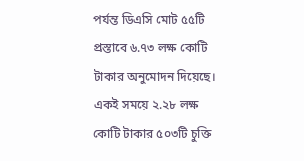পর্যন্ত ডিএসি মোট ৫৫টি প্রস্তাবে ৬.৭৩ লক্ষ কোটি টাকার অনুমোদন দিয়েছে। একই সময়ে ২.২৮ লক্ষ কোটি টাকার ৫০৩টি চুক্তি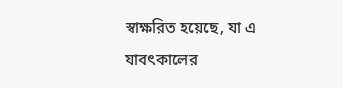স্বাক্ষরিত হয়েছে, যা এ যাবৎকালের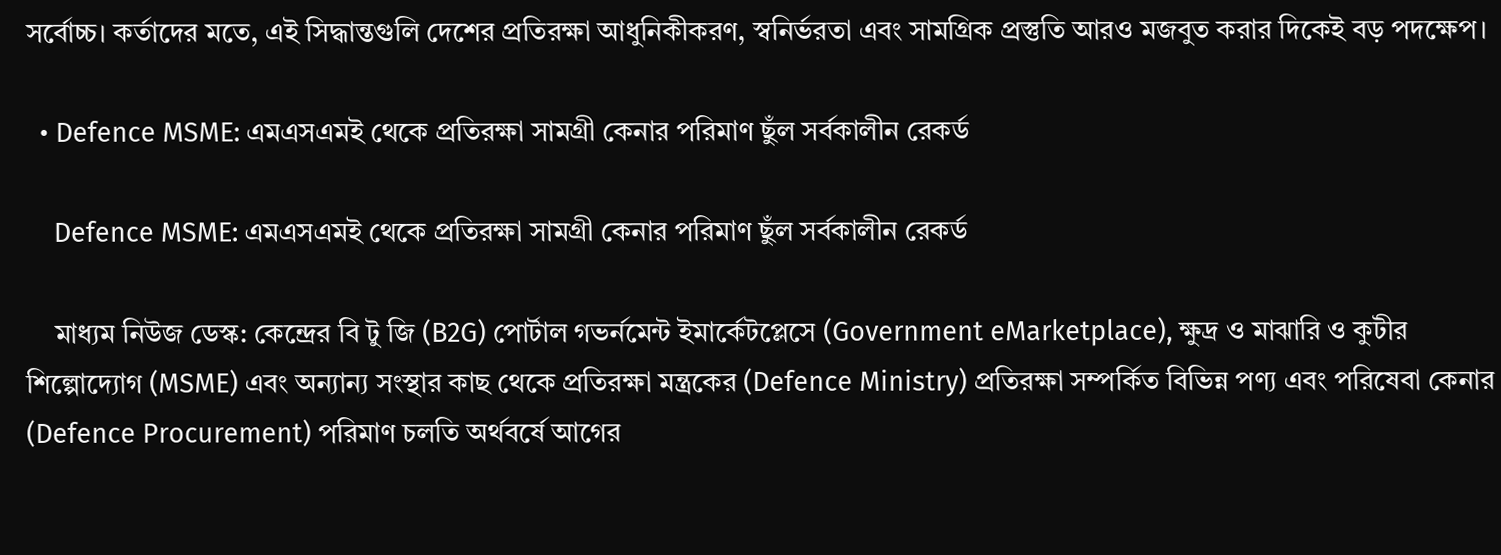সর্বোচ্চ। কর্তাদের মতে, এই সিদ্ধান্তগুলি দেশের প্রতিরক্ষা আধুনিকীকরণ, স্বনির্ভরতা এবং সামগ্রিক প্রস্তুতি আরও মজবুত করার দিকেই বড় পদক্ষেপ।

  • Defence MSME: এমএসএমই থেকে প্রতিরক্ষা সামগ্রী কেনার পরিমাণ ছুঁল সর্বকালীন রেকর্ড

    Defence MSME: এমএসএমই থেকে প্রতিরক্ষা সামগ্রী কেনার পরিমাণ ছুঁল সর্বকালীন রেকর্ড

    মাধ্যম নিউজ ডেস্ক: কেন্দ্রের বি টু জি (B2G) পোর্টাল গভর্নমেন্ট ইমার্কেটপ্লেসে (Government eMarketplace), ক্ষুদ্র ও মাঝারি ও কুটীর শিল্পোদ্যোগ (MSME) এবং অন্যান্য সংস্থার কাছ থেকে প্রতিরক্ষা মন্ত্রকের (Defence Ministry) প্রতিরক্ষা সম্পর্কিত বিভিন্ন পণ্য এবং পরিষেবা কেনার (Defence Procurement) পরিমাণ চলতি অর্থবর্ষে আগের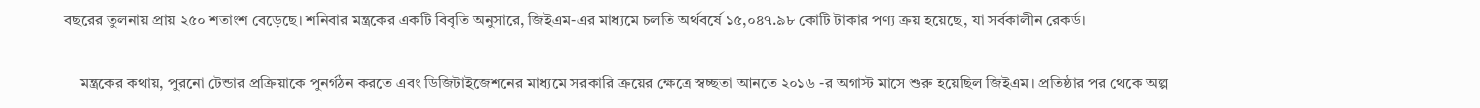বছরের তুলনায় প্রায় ২৫০ শতাংশ বেড়েছে। শনিবার মন্ত্রকের একটি বিবৃতি অনুসারে, জিইএম-এর মাধ্যমে চলতি অর্থবর্ষে ১৫,০৪৭.৯৮ কোটি টাকার পণ্য ক্রয় হয়েছে, যা সর্বকালীন রেকর্ড।

    মন্ত্রকের কথায়, পুরনো টেন্ডার প্রক্রিয়াকে পুনর্গঠন করতে এবং ডিজিটাইজেশনের মাধ্যমে সরকারি ক্রয়ের ক্ষেত্রে স্বচ্ছতা আনতে ২০১৬ -র অগাস্ট মাসে শুরু হয়েছিল জিইএম। প্রতিষ্ঠার পর থেকে অল্প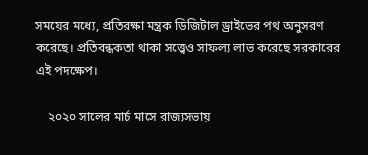সময়ের মধ্যে, প্রতিরক্ষা মন্ত্রক ডিজিটাল ড্রাইভের পথ অনুসরণ করেছে। প্রতিবন্ধকতা থাকা সত্ত্বেও সাফল্য লাভ করেছে সরকারের এই পদক্ষেপ।

    ২০২০ সালের মার্চ মাসে রাজ্যসভায়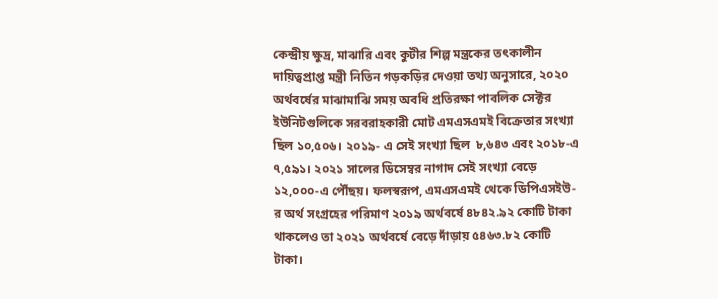কেন্দ্রীয় ক্ষুদ্র, মাঝারি এবং কুটীর শিল্প মন্ত্রকের তৎকালীন দায়িত্বপ্রাপ্ত মন্ত্রী নিতিন গড়কড়ির দেওয়া তথ্য অনুসারে, ২০২০ অর্থবর্ষের মাঝামাঝি সময় অবধি প্রতিরক্ষা পাবলিক সেক্টর ইউনিটগুলিকে সরবরাহকারী মোট এমএসএমই বিক্রেতার সংখ্যা ছিল ১০,৫০৬। ২০১৯- এ সেই সংখ্যা ছিল  ৮,৬৪৩ এবং ২০১৮-এ ৭,৫৯১। ২০২১ সালের ডিসেম্বর নাগাদ সেই সংখ্যা বেড়ে ১২,০০০-এ পৌঁছয়। ফলস্বরূপ, এমএসএমই থেকে ডিপিএসইউ- র অর্থ সংগ্রহের পরিমাণ ২০১৯ অর্থবর্ষে ৪৮৪২.৯২ কোটি টাকা থাকলেও তা ২০২১ অর্থবর্ষে বেড়ে দাঁড়ায় ৫৪৬৩.৮২ কোটি টাকা।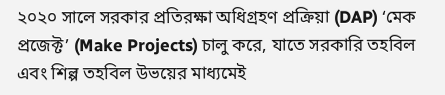২০২০ সালে সরকার প্রতিরক্ষা অধিগ্রহণ প্রক্রিয়া (DAP) ‘মেক প্রজেক্ট’ (Make Projects) চালু করে, যাতে সরকারি তহবিল এবং শিল্প তহবিল উভয়ের মাধ্যমেই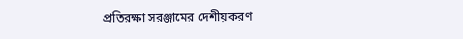প্রতিরক্ষা সরঞ্জামের দেশীয়করণ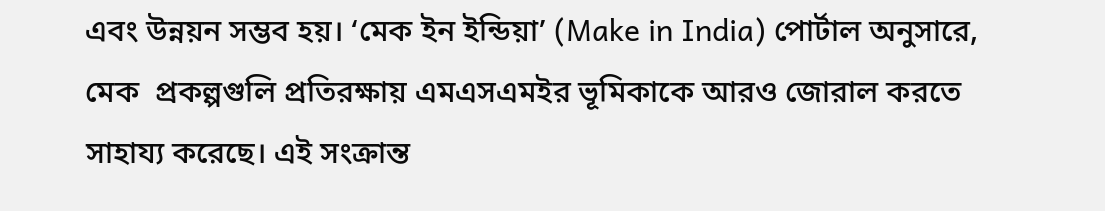এবং উন্নয়ন সম্ভব হয়। ‘মেক ইন ইন্ডিয়া’ (Make in India) পোর্টাল অনুসারে, মেক  প্রকল্পগুলি প্রতিরক্ষায় এমএসএমইর ভূমিকাকে আরও জোরাল করতে সাহায্য করেছে। এই সংক্রান্ত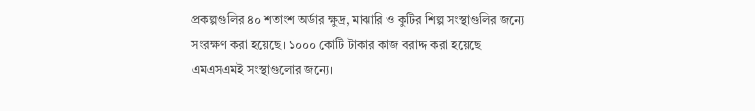প্রকল্পগুলির ৪০ শতাংশ অর্ডার ক্ষুদ্র, মাঝারি ও কুটির শিল্প সংস্থাগুলির জন্যে সংরক্ষণ করা হয়েছে। ১০০০ কোটি টাকার কাজ বরাদ্দ করা হয়েছে এমএসএমই সংস্থাগুলোর জন্যে।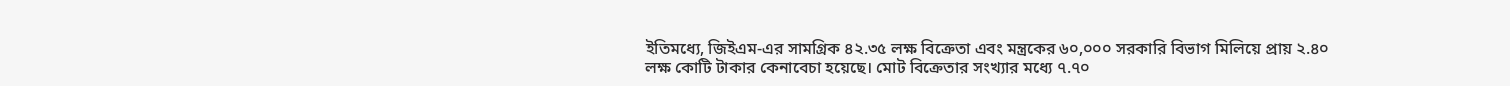ইতিমধ্যে, জিইএম-এর সামগ্রিক ৪২.৩৫ লক্ষ বিক্রেতা এবং মন্ত্রকের ৬০,০০০ সরকারি বিভাগ মিলিয়ে প্রায় ২.৪০ লক্ষ কোটি টাকার কেনাবেচা হয়েছে। মোট বিক্রেতার সংখ্যার মধ্যে ৭.৭০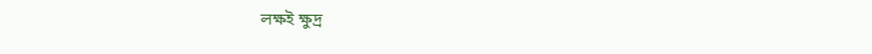লক্ষই ক্ষুদ্র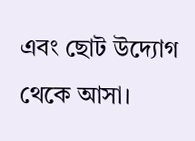এবং ছোট উদ্যোগ থেকে আসা।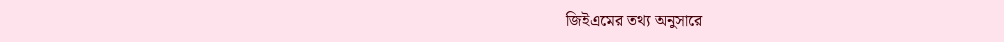জিইএমের তথ্য অনুসারে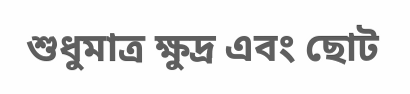শুধুমাত্র ক্ষুদ্র এবং ছোট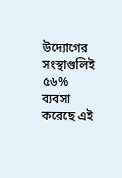উদ্যোগের সংস্থাগুলিই ৫৬%  ব্যবসা করেছে এই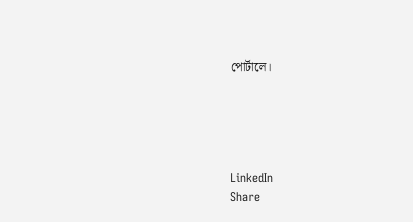পোর্টালে।





LinkedIn
Share